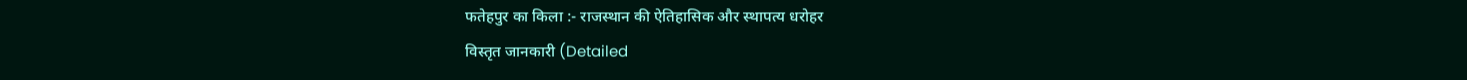फतेहपुर का किला :- राजस्थान की ऐतिहासिक और स्थापत्य धरोहर
विस्तृत जानकारी (Detailed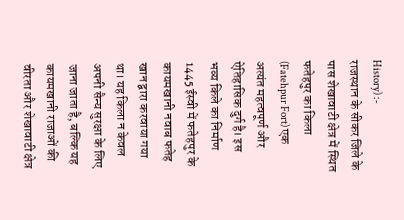History) :-
राजस्थान के सीकर जिले के पास शेखावाटी क्षेत्र में स्थित फतेहपुर का किला (Fatehpur Fort) एक अत्यंत महत्वपूर्ण और ऐतिहासिक दुर्ग है। इस भव्य किले का निर्माण 1445 ईस्वी में फतेहपुर के कायमखानी नवाब फतेह खान द्वारा करवाया गया था। यह किला न केवल अपनी सैन्य सुरक्षा के लिए जाना जाता है, बल्कि यह कायमखानी राजाओं की वीरता और शेखावाटी क्षेत्र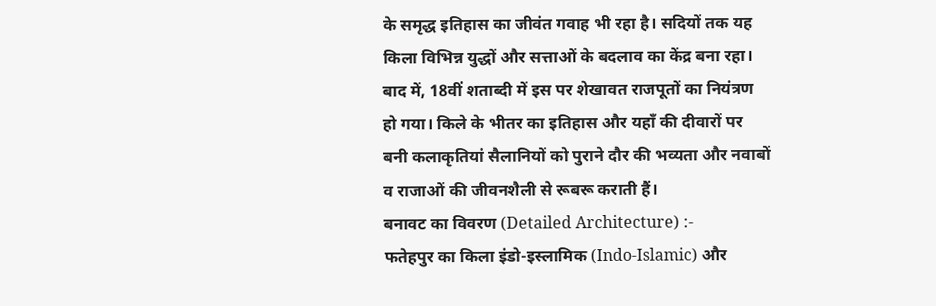के समृद्ध इतिहास का जीवंत गवाह भी रहा है। सदियों तक यह किला विभिन्न युद्धों और सत्ताओं के बदलाव का केंद्र बना रहा। बाद में, 18वीं शताब्दी में इस पर शेखावत राजपूतों का नियंत्रण हो गया। किले के भीतर का इतिहास और यहाँ की दीवारों पर बनी कलाकृतियां सैलानियों को पुराने दौर की भव्यता और नवाबों व राजाओं की जीवनशैली से रूबरू कराती हैं।
बनावट का विवरण (Detailed Architecture) :-
फतेहपुर का किला इंडो-इस्लामिक (Indo-Islamic) और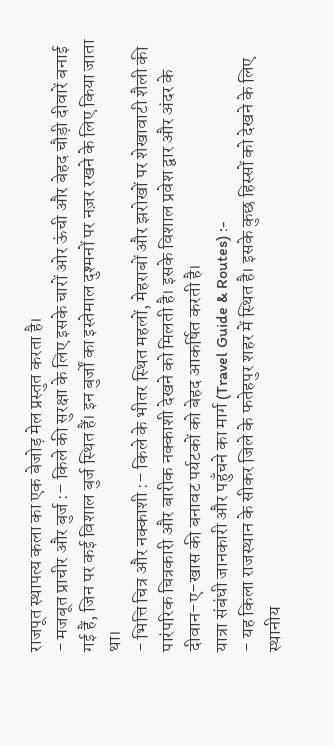राजपूत स्थापत्य कला का एक बेजोड़ मेल प्रस्तुत करता है।
- मजबूत प्राचीर और बुर्ज :– किले की सुरक्षा के लिए इसके चारों ओर ऊंची और बेहद चौड़ी दीवारें बनाई गई हैं, जिन पर कई विशाल बुर्ज स्थित हैं। इन बुर्जों का इस्तेमाल दुश्मनों पर नज़र रखने के लिए किया जाता था।
- भित्ति चित्र और नक्काशी :– किले के भीतर स्थित महलों, मेहराबों और झरोखों पर शेखावाटी शैली की पारंपरिक चित्रकारी और बारीक नक्काशी देखने को मिलती है। इसके विशाल प्रवेश द्वार और अंदर के दीवान-ए-खास की बनावट पर्यटकों को बेहद आकर्षित करती है।
यात्रा संबंधी जानकारी और पहुँचने का मार्ग (Travel Guide & Routes) :-
- यह किला राजस्थान के सीकर जिले के फतेहपुर शहर में स्थित है। इसके कुछ हिस्सों को देखने के लिए स्थानीय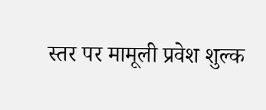स्तर पर मामूली प्रवेश शुल्क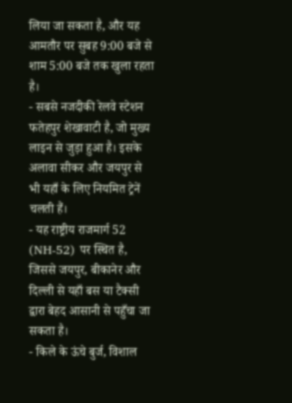लिया जा सकता है, और यह आमतौर पर सुबह 9:00 बजे से शाम 5:00 बजे तक खुला रहता है।
- सबसे नजदीकी रेलवे स्टेशन फतेहपुर शेखावाटी है, जो मुख्य लाइन से जुड़ा हुआ है। इसके अलावा सीकर और जयपुर से भी यहाँ के लिए नियमित ट्रेनें चलती हैं।
- यह राष्ट्रीय राजमार्ग 52 (NH-52) पर स्थित है, जिससे जयपुर, बीकानेर और दिल्ली से यहाँ बस या टैक्सी द्वारा बेहद आसानी से पहुँचा जा सकता है।
- किले के ऊंचे बुर्ज, विशाल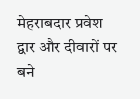मेहराबदार प्रवेश द्वार और दीवारों पर बने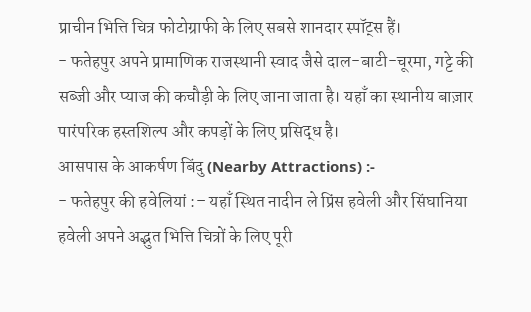प्राचीन भित्ति चित्र फोटोग्राफी के लिए सबसे शानदार स्पॉट्स हैं।
- फतेहपुर अपने प्रामाणिक राजस्थानी स्वाद जैसे दाल-बाटी-चूरमा, गट्टे की सब्जी और प्याज की कचौड़ी के लिए जाना जाता है। यहाँ का स्थानीय बाज़ार पारंपरिक हस्तशिल्प और कपड़ों के लिए प्रसिद्ध है।
आसपास के आकर्षण बिंदु (Nearby Attractions) :-
- फतेहपुर की हवेलियां :– यहाँ स्थित नादीन ले प्रिंस हवेली और सिंघानिया हवेली अपने अद्भुत भित्ति चित्रों के लिए पूरी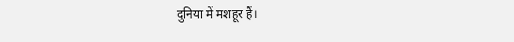दुनिया में मशहूर हैं।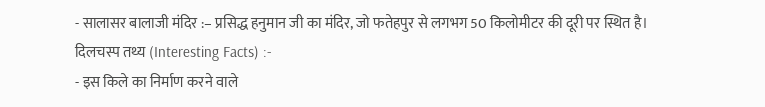- सालासर बालाजी मंदिर :– प्रसिद्ध हनुमान जी का मंदिर, जो फतेहपुर से लगभग 50 किलोमीटर की दूरी पर स्थित है।
दिलचस्प तथ्य (Interesting Facts) :-
- इस किले का निर्माण करने वाले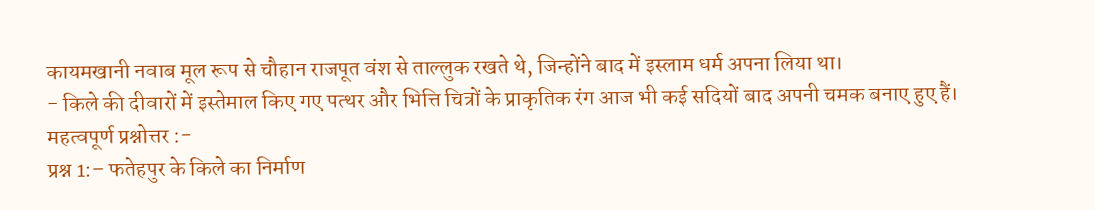कायमखानी नवाब मूल रूप से चौहान राजपूत वंश से ताल्लुक रखते थे, जिन्होंने बाद में इस्लाम धर्म अपना लिया था।
- किले की दीवारों में इस्तेमाल किए गए पत्थर और भित्ति चित्रों के प्राकृतिक रंग आज भी कई सदियों बाद अपनी चमक बनाए हुए हैं।
महत्वपूर्ण प्रश्नोत्तर :-
प्रश्न 1:– फतेहपुर के किले का निर्माण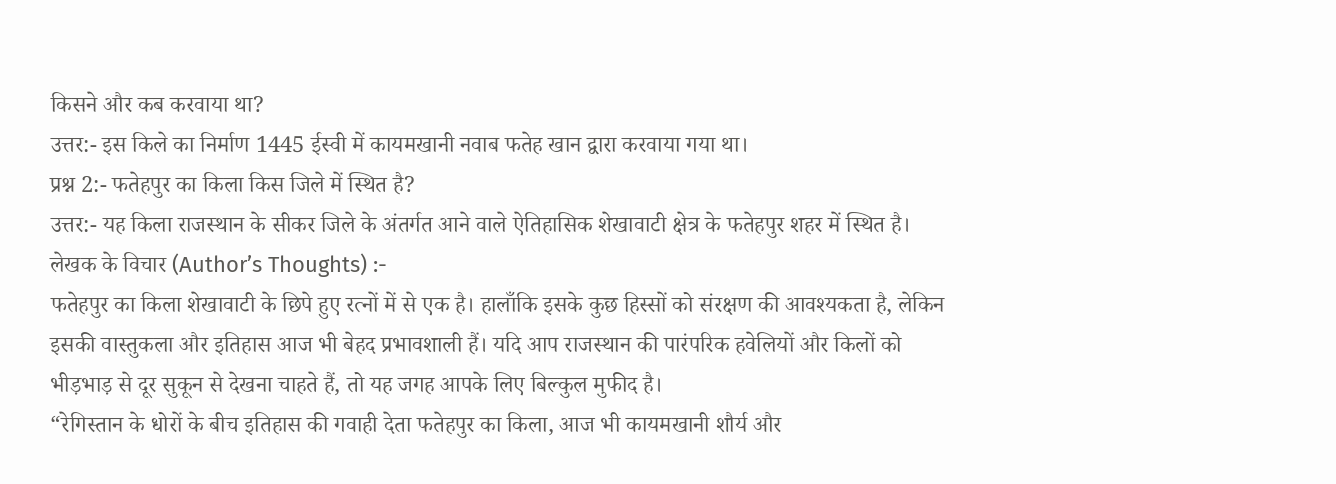किसने और कब करवाया था?
उत्तर:- इस किले का निर्माण 1445 ईस्वी में कायमखानी नवाब फतेह खान द्वारा करवाया गया था।
प्रश्न 2:- फतेहपुर का किला किस जिले में स्थित है?
उत्तर:- यह किला राजस्थान के सीकर जिले के अंतर्गत आने वाले ऐतिहासिक शेखावाटी क्षेत्र के फतेहपुर शहर में स्थित है।
लेखक के विचार (Author’s Thoughts) :-
फतेहपुर का किला शेखावाटी के छिपे हुए रत्नों में से एक है। हालाँकि इसके कुछ हिस्सों को संरक्षण की आवश्यकता है, लेकिन इसकी वास्तुकला और इतिहास आज भी बेहद प्रभावशाली हैं। यदि आप राजस्थान की पारंपरिक हवेलियों और किलों को भीड़भाड़ से दूर सुकून से देखना चाहते हैं, तो यह जगह आपके लिए बिल्कुल मुफीद है।
“रेगिस्तान के धोरों के बीच इतिहास की गवाही देता फतेहपुर का किला, आज भी कायमखानी शौर्य और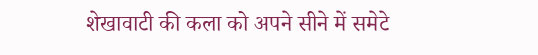शेखावाटी की कला को अपने सीने में समेटे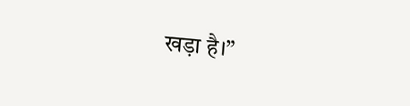खड़ा है।”